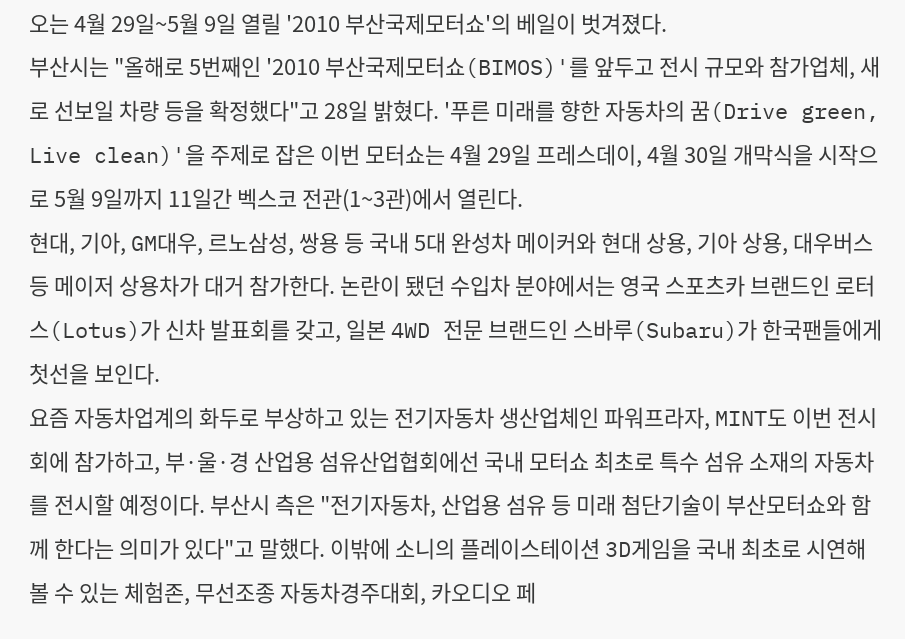오는 4월 29일~5월 9일 열릴 '2010 부산국제모터쇼'의 베일이 벗겨졌다.
부산시는 "올해로 5번째인 '2010 부산국제모터쇼(BIMOS)'를 앞두고 전시 규모와 참가업체, 새로 선보일 차량 등을 확정했다"고 28일 밝혔다. '푸른 미래를 향한 자동차의 꿈(Drive green, Live clean)'을 주제로 잡은 이번 모터쇼는 4월 29일 프레스데이, 4월 30일 개막식을 시작으로 5월 9일까지 11일간 벡스코 전관(1~3관)에서 열린다.
현대, 기아, GM대우, 르노삼성, 쌍용 등 국내 5대 완성차 메이커와 현대 상용, 기아 상용, 대우버스 등 메이저 상용차가 대거 참가한다. 논란이 됐던 수입차 분야에서는 영국 스포츠카 브랜드인 로터스(Lotus)가 신차 발표회를 갖고, 일본 4WD 전문 브랜드인 스바루(Subaru)가 한국팬들에게 첫선을 보인다.
요즘 자동차업계의 화두로 부상하고 있는 전기자동차 생산업체인 파워프라자, MINT도 이번 전시회에 참가하고, 부·울·경 산업용 섬유산업협회에선 국내 모터쇼 최초로 특수 섬유 소재의 자동차를 전시할 예정이다. 부산시 측은 "전기자동차, 산업용 섬유 등 미래 첨단기술이 부산모터쇼와 함께 한다는 의미가 있다"고 말했다. 이밖에 소니의 플레이스테이션 3D게임을 국내 최초로 시연해 볼 수 있는 체험존, 무선조종 자동차경주대회, 카오디오 페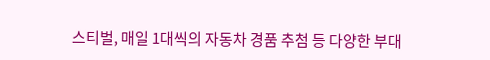스티벌, 매일 1대씩의 자동차 경품 추첨 등 다양한 부대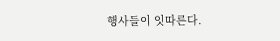행사들이 잇따른다.